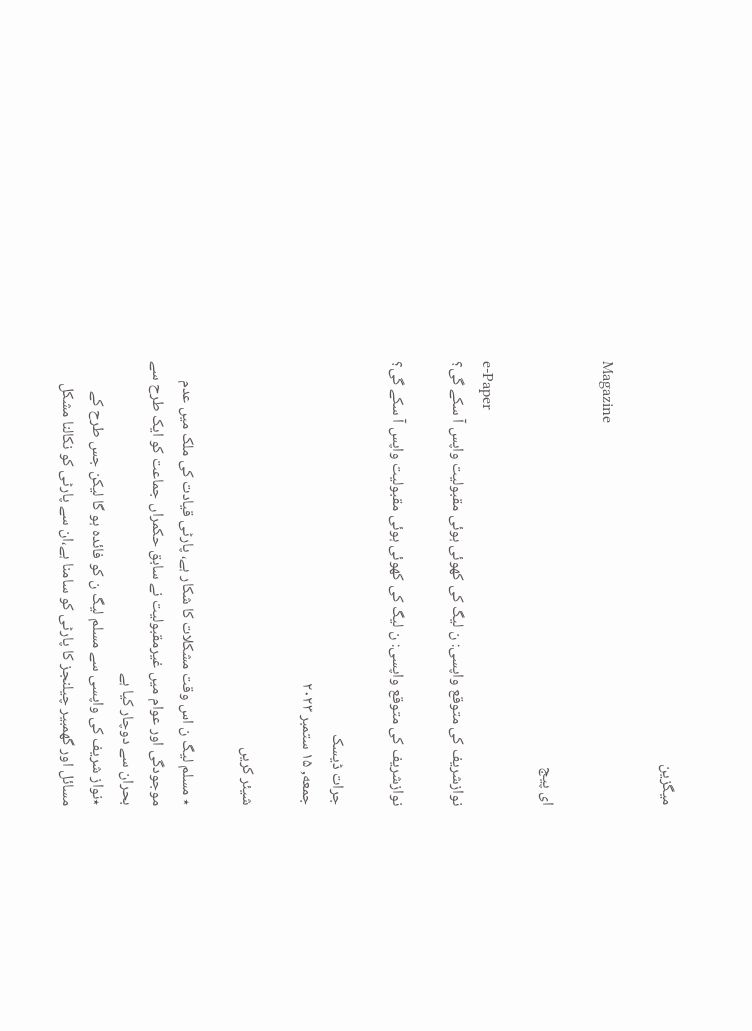میگزین

Magazine

ای پیج

e-Paper
نوازشریف کی متوقع واپسی: ن لیگ کی کھوئی ہوئی مقبولیت واپس آ سکے گی؟

نوازشریف کی متوقع واپسی: ن لیگ کی کھوئی ہوئی مقبولیت واپس آ سکے گی؟

جرات ڈیسک
جمعه, ۱۵ ستمبر ۲۰۲۳

شیئر کریں

٭ مسلم لیگ ن اس وقت مشکلات کا شکار ہے، پارٹی قیادت کی ملک میں عدم موجودگی اور عوام میں غیرمقبولیت نے سابق حکمراں جماعت کو ایک طرح سے بحران سے دوچار کیا ہے
٭نواز شریف کی واپسی سے مسلم لیگ ن کو فائدہ ہو گا لیکن جس طرح کے مسائل اور گھمبیر چیلنجز کا پارٹی کو سامنا ہے،ان سے پارٹی کو نکالنا مشکل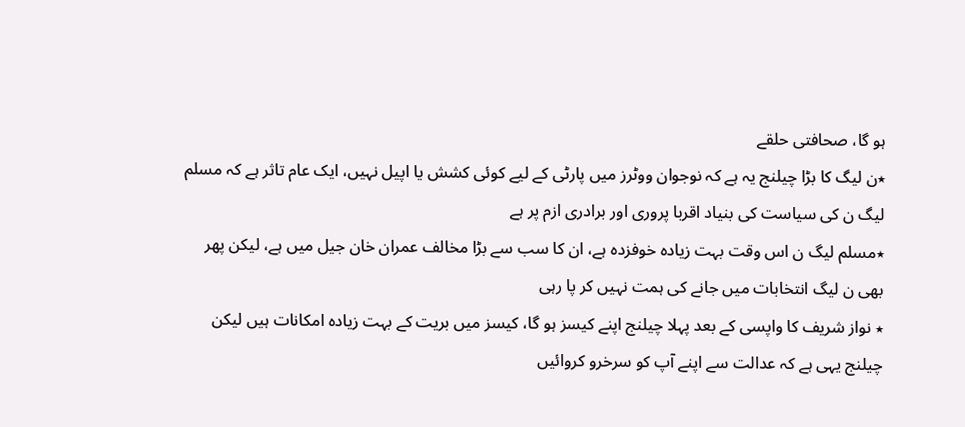ہو گا، صحافتی حلقے
٭ن لیگ کا بڑا چیلنج یہ ہے کہ نوجوان ووٹرز میں پارٹی کے لیے کوئی کشش یا اپیل نہیں، ایک عام تاثر ہے کہ مسلم لیگ ن کی سیاست کی بنیاد اقربا پروری اور برادری ازم پر ہے
٭مسلم لیگ ن اس وقت بہت زیادہ خوفزدہ ہے، ان کا سب سے بڑا مخالف عمران خان جیل میں ہے، لیکن پھر بھی ن لیگ انتخابات میں جانے کی ہمت نہیں کر پا رہی
٭ نواز شریف کا واپسی کے بعد پہلا چیلنج اپنے کیسز ہو گا، کیسز میں بریت کے بہت زیادہ امکانات ہیں لیکن چیلنج یہی ہے کہ عدالت سے اپنے آپ کو سرخرو کروائیں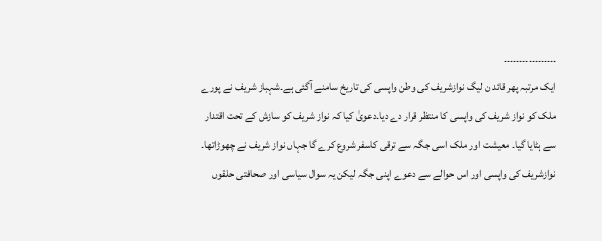۔۔۔۔۔۔۔۔۔۔۔۔۔۔۔۔۔
ایک مرتبہ پھر قائد ن لیگ نوازشریف کی وطن واپسی کی تاریخ سامنے آگئی ہے۔شہباز شریف نے پورے ملک کو نواز شریف کی واپسی کا منتظر قرار دے دیا۔دعویٰ کیا کہ نواز شریف کو سازش کے تحت اقتدار سے ہٹایا گیا۔ معیشت اور ملک اسی جگہ سے ترقی کاسفر شروع کرے گا جہاں نواز شریف نے چھوڑاتھا۔ نوازشریف کی واپسی اور اس حوالے سے دعوے اپنی جگہ لیکن یہ سوال سیاسی اور صحافتی حلقوں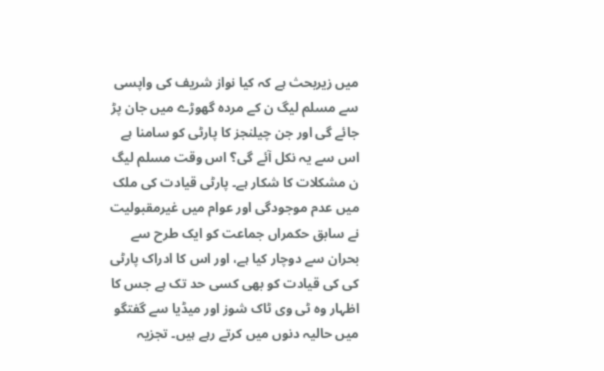میں زیربحث ہے کہ کیا نواز شریف کی واپسی سے مسلم لیگ ن کے مردہ گھوڑے میں جان پڑ جائے گی اور جن چیلنجز کا پارٹی کو سامنا ہے اس سے یہ نکل آئے گی؟ اس وقت مسلم لیگ ن مشکلات کا شکار ہے۔ پارٹی قیادت کی ملک میں عدم موجودگی اور عوام میں غیرمقبولیت نے سابق حکمراں جماعت کو ایک طرح سے بحران سے دوچار کیا ہے، اور اس کا ادراک پارٹی کی کی قیادت کو بھی کسی حد تک ہے جس کا اظہار وہ ٹی وی ٹاک شوز اور میڈیا سے گفتگو میں حالیہ دنوں میں کرتے رہے ہیں۔ تجزیہ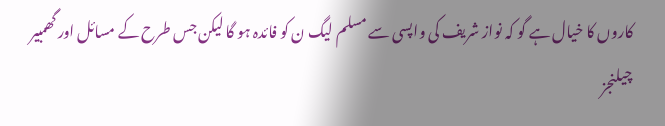کاروں کا خیال ہے گو کہ نواز شریف کی واپسی سے مسلم لیگ ن کو فائدہ ہو گا لیکن جس طرح کے مسائل اور گھمبیر چیلنجز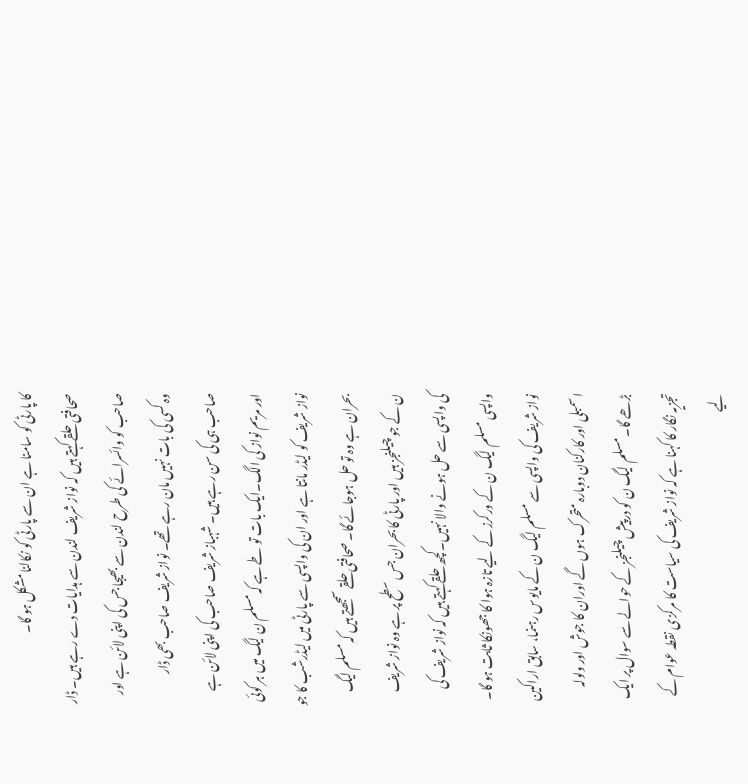کا پارٹی کو سامنا ہے ان سے پارٹی کو نکالنا مشکل ہو گا۔
صحافتی حلقے کہتے ہیں کہ نواز شریف لندن سے ہدایات دے رہے ہیں۔ ڈار صاحب کو وائسرائے کی طرح لندن سے بھیجا جس کی اپنی لائن ہے اور وہ کسی کی بات نہیں مان رہے تھے۔ نواز شریف صاحب بھی ڈار صاحب ہی کی سن رہے ہیں۔ شہباز شریف صاحب کی اپنی لائن ہے اور مریم نواز کی الگ۔ایک بات تو طے ہے کہ مسلم ن لیگ میں ہر کوئی نواز شریف کو لیڈر مانتا ہے اور ان کی واپسی سے پارٹی میں لیڈرشب کا جو بحران ہے وہ تو حل ہوجائے گا۔ صحافتی حلقے سمجھتے ہیں کہ مسلم لیگ ن کے جو چیلنجز ہیں اور پارٹی کا بحران جس سطح پر ہے وہ نواز شریف کی واپسی سے حل ہونے والا نہیں۔کچھ حلقے کہتے ہیں کہ نواز شریف کی واپسی مسلم لیگ ن کے ورکرز کے لیے تازہ ہوا کا جھونکا ثابت ہو گا۔ نواز شریف کی واپسی سے مسلم لیگ ن کے مایوس رہنما، سابق اراکین اسمبلی اور کارکنان دوبارہ متحرک ہوں گے اوران کا جوش اور ولولہ بڑھے گا۔ مسلم لیگ ن کو درپیش چیلنجز کے حوالے سے سوال پر ایک تجزیہ نگار کا کہنا ہے کہ نواز شریف کی سیاست کا مرکزی نقطہ عوام کے لیے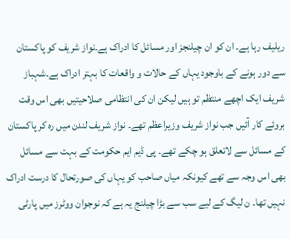ریلیف رہا ہے۔ ان کو ان چیلنجز اور مسائل کا ادراک ہے۔نواز شریف کو پاکستان سے دور ہونے کے باوجود یہاں کے حالات و واقعات کا بہتر ادراک ہے۔شہباز شریف ایک اچھے منتظم تو ہیں لیکن ان کی انتظامی صلاحیتیں بھی اس وقت بروئے کار آئیں جب نواز شریف وزیراعظم تھے۔ نواز شریف لندن میں رہ کر پاکستان کے مسائل سے لاتعلق ہو چکے تھے۔ پی ڈیم ایم حکومت کے بہت سے مسائل بھی اس وجہ سے تھے کیونکہ میاں صاحب کو یہاں کی صورتحال کا درست ادراک نہیں تھا۔ ن لیگ کے لیے سب سے بڑا چیلنج یہ ہے کہ نوجوان ووٹرز میں پارٹی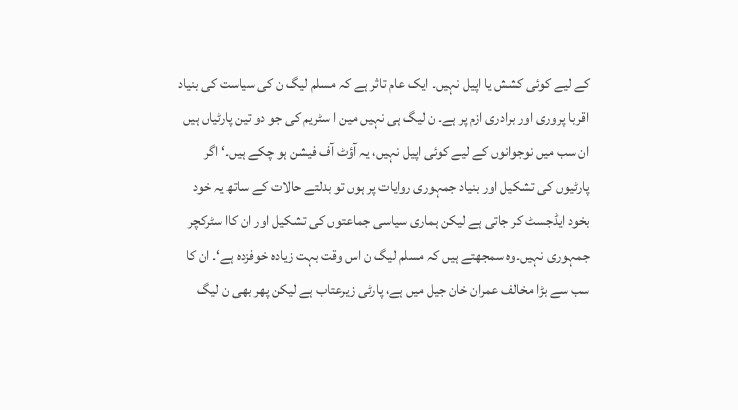کے لیے کوئی کشش یا اپیل نہیں۔ ایک عام تاثر ہے کہ مسلم لیگ ن کی سیاست کی بنیاد اقربا پروری اور برادری ازم پر ہے۔ ن لیگ ہی نہیں مین ا سٹریم کی جو دو تین پارٹیاں ہیں ان سب میں نوجوانوں کے لیے کوئی اپیل نہیں، یہ آؤٹ آف فیشن ہو چکے ہیں۔‘ اگر پارٹیوں کی تشکیل اور بنیاد جمہوری روایات پر ہوں تو بدلتے حالات کے ساتھ یہ خود بخود ایڈجسٹ کر جاتی ہے لیکن ہماری سیاسی جماعتوں کی تشکیل اور ان کاا سٹرکچر جمہوری نہیں۔وہ سمجھتے ہیں کہ مسلم لیگ ن اس وقت بہت زیادہ خوفزدہ ہے‘۔ ان کا سب سے بڑا مخالف عمران خان جیل میں ہے، پارٹی زیرعتاب ہے لیکن پھر بھی ن لیگ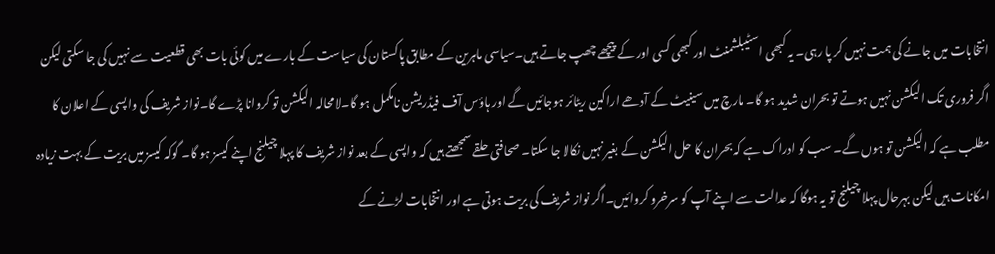انتخابات میں جانے کی ہمت نہیں کر پا رہی۔ یہ کبھی اسٹیبلشمنٹ اور کبھی کسی اور کے پیچھے چھپ جاتے ہیں۔سیاسی ماہرین کے مطابق پاکستان کی سیاست کے بارے میں کوئی بات بھی قطعیت سے نہیں کی جا سکتی لیکن اگر فروری تک الیکشن نہیں ہوتے تو بحران شدید ہو گا۔ مارچ میں سینیٹ کے آدھے اراکین ریٹائر ہوجائیں گے اور ہاؤس آف فیڈریشن نامکمل ہو گا۔لامحالہ الیکشن تو کروانا پڑے گا۔نواز شریف کی واپسی کے اعلان کا مطلب ہے کہ الیکشن تو ہوں گے۔ سب کو ادراک ہے کہ بحران کا حل الیکشن کے بغیر نہیں نکالا جا سکتا۔ صحافتی حلقے سمجھتے ہیں کہ واپسی کے بعد نواز شریف کا پہلا چیلنج اپنے کیسز ہو گا۔ گوکہ کیسز میں بریت کے بہت زیادہ امکانات ہیں لیکن بہرحال پہلا چیلنج تو یہ ہوگا کہ عدالت سے اپنے آپ کو سرخرو کروائیں۔اگر نواز شریف کی بریت ہوتی ہے اور انتخابات لڑنے کے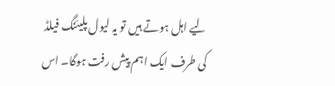لیے اہل ہوتے ہیں تو یہ لیول پلیئنگ فیلڈ کی طرف ایک اہم پیش رفت ہوگا۔ اس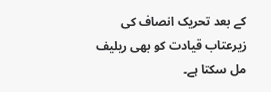کے بعد تحریک انصاف کی زیرعتاب قیادت کو بھی ریلیف مل سکتا ہے۔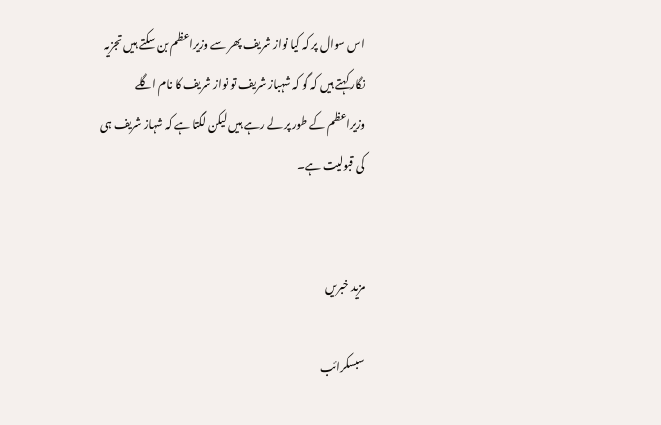اس سوال پر کہ کیا نواز شریف پھر سے وزیراعظم بن سکتے ہیں تجزیہ نگار کہتے ہیں کہ گو کہ شہباز شریف تو نواز شریف کا نام اگلے وزیراعظم کے طور پر لے رہے ہیں لیکن لگتا ہے کہ شہاز شریف ہی کی قبولیت ہے۔


مزید خبریں

سبسکرائب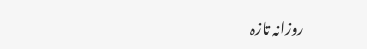روزانہ تازہ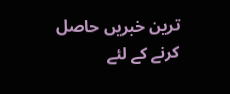ترین خبریں حاصل کرنے کے لئے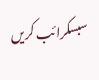سبسکرائب کریں